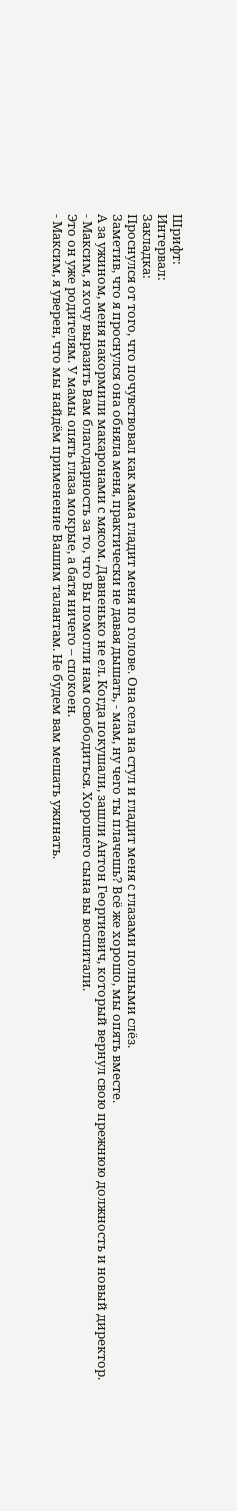Шрифт:
Интервал:
Закладка:
Проснулся от того, что почувствовал как мама гладит меня по голове. Она села на стул и гладит меня с глазами полными слёз.
Заметив, что я проснулся она обняла меня, практически не давая дышать, - мам, ну чего ты плачешь? Всё же хорошо, мы опять вместе.
А за ужином, меня накормили макаронами с мясом. Давненько не ел. Когда покушали, зашли Антон Георгиевич, который вернул свою прежнюю должность и новый директор.
- Максим, я хочу выразить Вам благодарность за то, что Вы помогли нам освободиться. Хорошего сына вы воспитали.
Это он уже родителям. У мамы опять глаза мокрые, а батя ничего – спокоен.
- Максим, я уверен, что мы найдём применение Вашим талантам. Не будем вам мешать ужинать.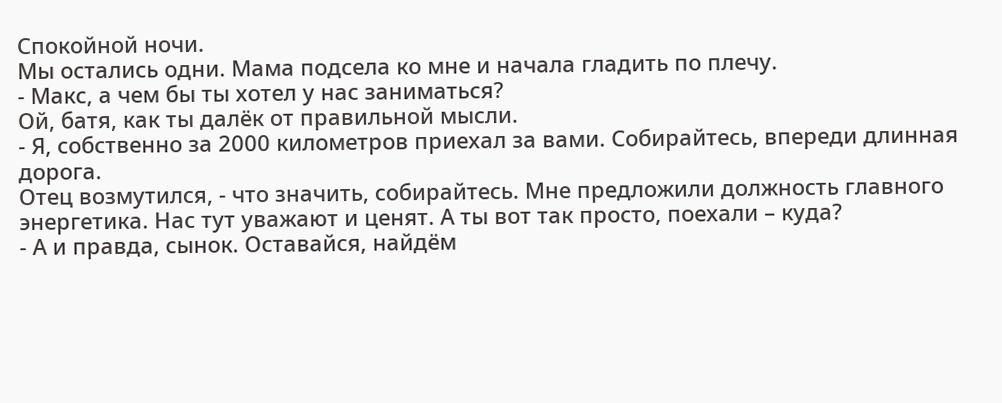Спокойной ночи.
Мы остались одни. Мама подсела ко мне и начала гладить по плечу.
- Макс, а чем бы ты хотел у нас заниматься?
Ой, батя, как ты далёк от правильной мысли.
- Я, собственно за 2000 километров приехал за вами. Собирайтесь, впереди длинная дорога.
Отец возмутился, - что значить, собирайтесь. Мне предложили должность главного энергетика. Нас тут уважают и ценят. А ты вот так просто, поехали – куда?
- А и правда, сынок. Оставайся, найдём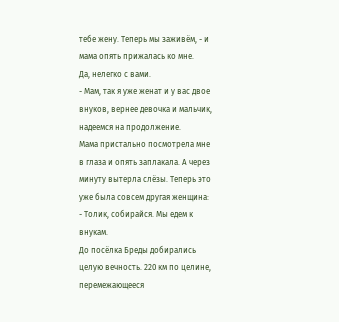тебе жену. Теперь мы заживём, - и мама опять прижалась ко мне.
Да, нелегко с вами.
- Мам, так я уже женат и у вас двое внуков, вернее девочка и мальчик, надеемся на продолжение.
Мама пристально посмотрела мне в глаза и опять заплакала. А через минуту вытерла слёзы. Теперь это уже была совсем другая женщина:
- Толик, собирайся. Мы едем к внукам.
До посёлка Бреды добирались целую вечность. 220 км по целине, перемежающееся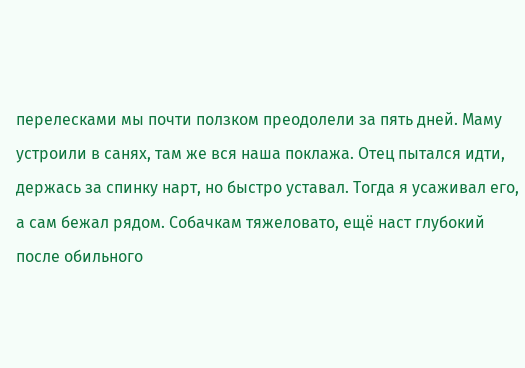перелесками мы почти ползком преодолели за пять дней. Маму устроили в санях, там же вся наша поклажа. Отец пытался идти, держась за спинку нарт, но быстро уставал. Тогда я усаживал его, а сам бежал рядом. Собачкам тяжеловато, ещё наст глубокий после обильного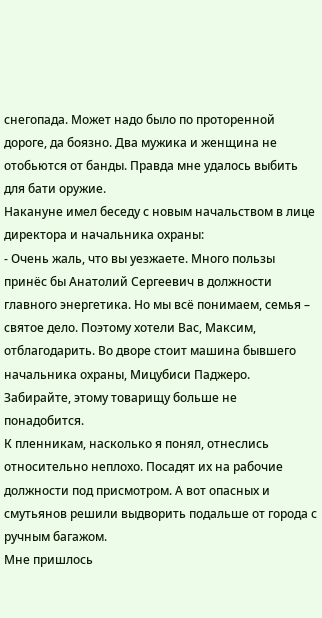снегопада. Может надо было по проторенной дороге, да боязно. Два мужика и женщина не отобьются от банды. Правда мне удалось выбить для бати оружие.
Накануне имел беседу с новым начальством в лице директора и начальника охраны:
- Очень жаль, что вы уезжаете. Много пользы принёс бы Анатолий Сергеевич в должности главного энергетика. Но мы всё понимаем, семья – святое дело. Поэтому хотели Вас, Максим, отблагодарить. Во дворе стоит машина бывшего начальника охраны, Мицубиси Паджеро. Забирайте, этому товарищу больше не понадобится.
К пленникам, насколько я понял, отнеслись относительно неплохо. Посадят их на рабочие должности под присмотром. А вот опасных и смутьянов решили выдворить подальше от города с ручным багажом.
Мне пришлось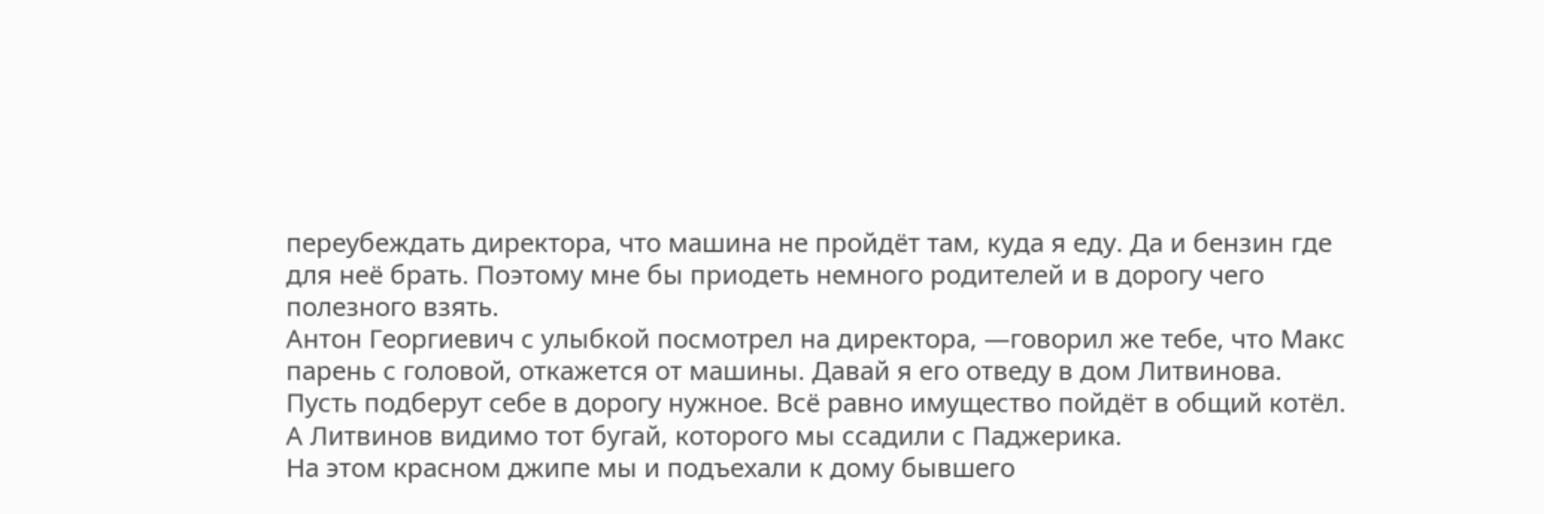переубеждать директора, что машина не пройдёт там, куда я еду. Да и бензин где для неё брать. Поэтому мне бы приодеть немного родителей и в дорогу чего полезного взять.
Антон Георгиевич с улыбкой посмотрел на директора, —говорил же тебе, что Макс парень с головой, откажется от машины. Давай я его отведу в дом Литвинова. Пусть подберут себе в дорогу нужное. Всё равно имущество пойдёт в общий котёл.
А Литвинов видимо тот бугай, которого мы ссадили с Паджерика.
На этом красном джипе мы и подъехали к дому бывшего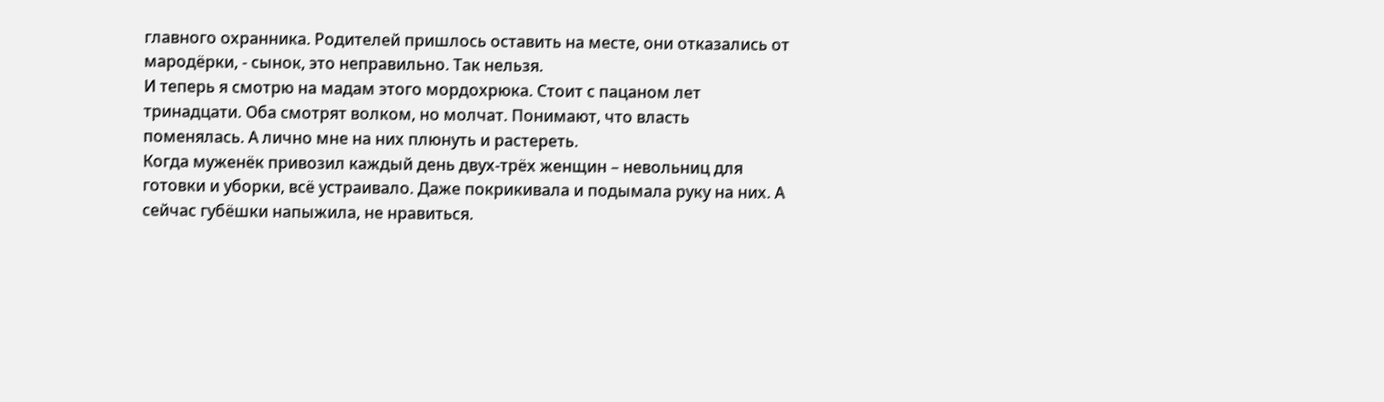главного охранника. Родителей пришлось оставить на месте, они отказались от мародёрки, - сынок, это неправильно. Так нельзя.
И теперь я смотрю на мадам этого мордохрюка. Стоит с пацаном лет тринадцати. Оба смотрят волком, но молчат. Понимают, что власть поменялась. А лично мне на них плюнуть и растереть.
Когда муженёк привозил каждый день двух-трёх женщин – невольниц для готовки и уборки, всё устраивало. Даже покрикивала и подымала руку на них. А сейчас губёшки напыжила, не нравиться.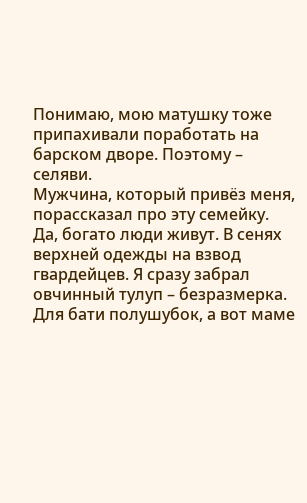Понимаю, мою матушку тоже припахивали поработать на барском дворе. Поэтому – селяви.
Мужчина, который привёз меня, порассказал про эту семейку.
Да, богато люди живут. В сенях верхней одежды на взвод гвардейцев. Я сразу забрал овчинный тулуп – безразмерка. Для бати полушубок, а вот маме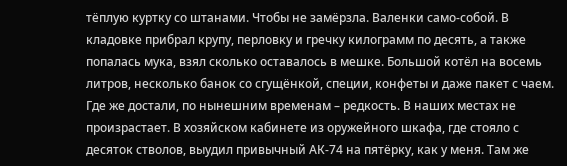тёплую куртку со штанами. Чтобы не замёрзла. Валенки само-собой. В кладовке прибрал крупу, перловку и гречку килограмм по десять, а также попалась мука, взял сколько оставалось в мешке. Большой котёл на восемь литров, несколько банок со сгущёнкой, специи, конфеты и даже пакет с чаем. Где же достали, по нынешним временам – редкость. В наших местах не произрастает. В хозяйском кабинете из оружейного шкафа, где стояло с десяток стволов, выудил привычный АК-74 на пятёрку, как у меня. Там же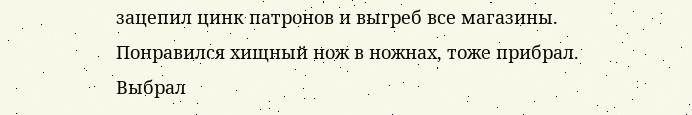зацепил цинк патронов и выгреб все магазины. Понравился хищный нож в ножнах, тоже прибрал. Выбрал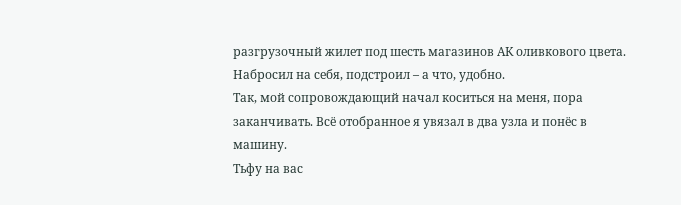разгрузочный жилет под шесть магазинов АК оливкового цвета. Набросил на себя, подстроил – а что, удобно.
Так, мой сопровождающий начал коситься на меня, пора заканчивать. Всё отобранное я увязал в два узла и понёс в машину.
Тьфу на вас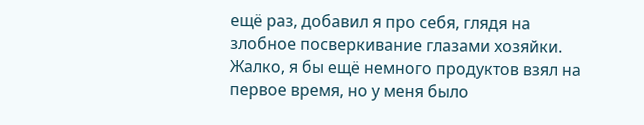ещё раз, добавил я про себя, глядя на злобное посверкивание глазами хозяйки. Жалко, я бы ещё немного продуктов взял на первое время, но у меня было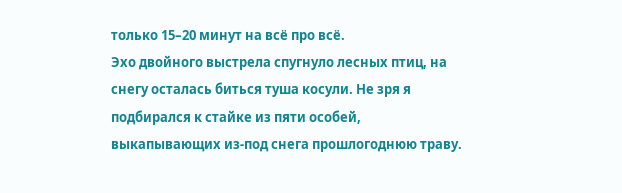только 15–20 минут на всё про всё.
Эхо двойного выстрела спугнуло лесных птиц, на снегу осталась биться туша косули. Не зря я подбирался к стайке из пяти особей, выкапывающих из-под снега прошлогоднюю траву.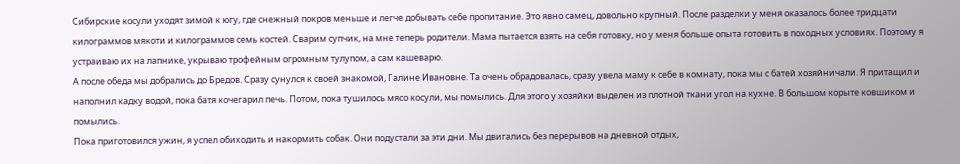Сибирские косули уходят зимой к югу, где снежный покров меньше и легче добывать себе пропитание. Это явно самец, довольно крупный. После разделки у меня оказалось более тридцати килограммов мякоти и килограммов семь костей. Сварим супчик, на мне теперь родители. Мама пытается взять на себя готовку, но у меня больше опыта готовить в походных условиях. Поэтому я устраиваю их на лапнике, укрываю трофейным огромным тулупом, а сам кашеварю.
А после обеда мы добрались до Бредов. Сразу сунулся к своей знакомой, Галине Ивановне. Та очень обрадовалась, сразу увела маму к себе в комнату, пока мы с батей хозяйничали. Я притащил и наполнил кадку водой, пока батя кочегарил печь. Потом, пока тушилось мясо косули, мы помылись. Для этого у хозяйки выделен из плотной ткани угол на кухне. В большом корыте ковшиком и помылись.
Пока приготовился ужин, я успел обиходить и накормить собак. Они подустали за эти дни. Мы двигались без перерывов на дневной отдых,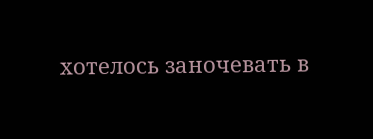хотелось заночевать в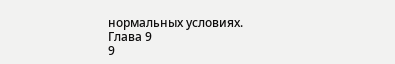нормальных условиях.
Глава 9
9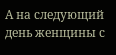А на следующий день женщины с